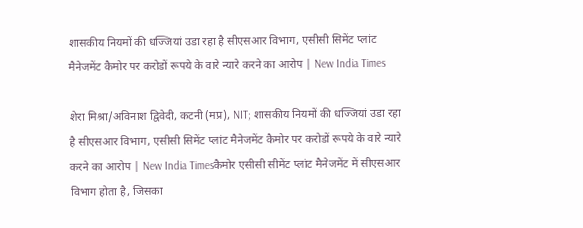शासकीय नियमों की धज्जियां उडा रहा है सीएसआर विभाग, एसीसी सिमेंट प्लांट मैनेजमेंट कैमोर पर करोडों रूपये के वारे न्यारे करने का आरोप | New India Times

शेरा मिश्रा/अविनाश द्विवेदी, कटनी (मप्र), NIT; शासकीय नियमों की धज्जियां उडा रहा है सीएसआर विभाग, एसीसी सिमेंट प्लांट मैनेजमेंट कैमोर पर करोडों रूपये के वारे न्यारे करने का आरोप | New India Timesकैमोर एसीसी सीमेंट प्लांट मैनेजमेंट में सीएसआर विभाग होता है, जिसका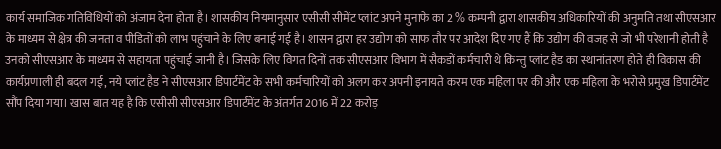कार्य समाजिक गतिविधियों को अंजाम देना होता है। शासकीय नियमानुसार एसीसी सीमेंट प्लांट अपने मुनाफे का 2 % कम्पनी द्वारा शासकीय अधिकारियों की अनुमति तथा सीएसआर के माध्यम से क्षेत्र की जनता व पीडितों को लाभ पहुंचाने के लिए बनाई गई है। शासन द्वारा हर उद्योग को साफ तौर पर आदेश दिए गए हैं कि उद्योग की वजह से जो भी परेशानी होती है उनको सीएसआर के माध्यम से सहायता पहुंचाई जानी है। जिसके लिए विगत दिनों तक सीएसआर विभाग में सैकडों कर्मचारी थे किन्तु प्लांट हैड का स्थानांतरण होते ही विकास की कार्यप्रणाली ही बदल गई, नये प्लांट हैड ने सीएसआर डिपार्टमेंट के सभी कर्मचारियों को अलग कर अपनी इनायते करम एक महिला पर की और एक महिला के भरोसे प्रमुख डिपार्टमेंट सौंप दिया गया। खास बात यह है कि एसीसी सीएसआर डिपार्टमेंट के अंतर्गत 2016 में 22 करोड़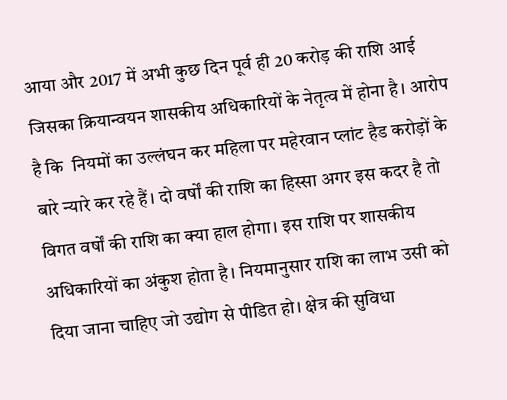आया और 2017 में अभी कुछ दिन पूर्व ही 20 करोड़ की राशि आई जिसका क्रियान्वयन शासकीय अधिकारियों के नेतृत्व में होना है। आरोप है कि  नियमों का उल्लंघन कर महिला पर महेरवान प्लांट हैड करोड़ों के बारे न्यारे कर रहे हैं। दो वर्षों की राशि का हिस्सा अगर इस कदर है तो विगत वर्षों की राशि का क्या हाल होगा। इस राशि पर शासकीय अधिकारियों का अंकुश होता है। नियमानुसार राशि का लाभ उसी को दिया जाना चाहिए जो उद्योग से पीडित हो। क्षेत्र की सुविधा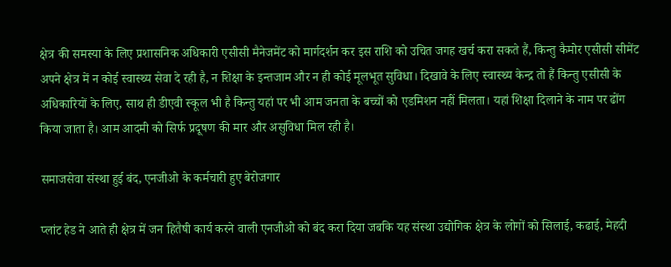क्षेत्र की समस्या के लिए प्रशासनिक अधिकारी एसीसी मैनेजमेंट को मार्गदर्शन कर इस राशि को उचित जगह खर्च करा सकते हैं, किन्तु कैमोर एसीसी सीमेंट अपने क्षेत्र में न कोई स्वास्थ्य सेवा दे रही है, न शिक्षा के इन्तजाम और न ही कोई मूलभूत सुविधा। दिखावे के लिए स्वास्थ्य केन्द्र तो हैं किन्तु एसीसी के अधिकारियों के लिए, साथ ही डीएवी स्कूल भी है किन्तु यहां पर भी आम जनता के बच्चों को एडमिशन नहीं मिलता। यहां शिक्षा दिलाने के नाम पर ढोंग किया जाता है। आम आदमी को सिर्फ प्रदूषण की मार और असुविधा मिल रही है।

समाजसेवा संस्था हुई बंद, एनजीओ के कर्मचारी हुए बेरोजगार

प्लांट हेड ने आते ही क्षेत्र में जन हितैषी कार्य करने वाली एनजीओ को बंद करा दिया जबकि यह संस्था उद्योगिक क्षेत्र के लोगों को सिलाई, कढाई, मेहदी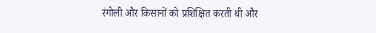रंगोली और किसानों को प्रशिक्षित करती थी और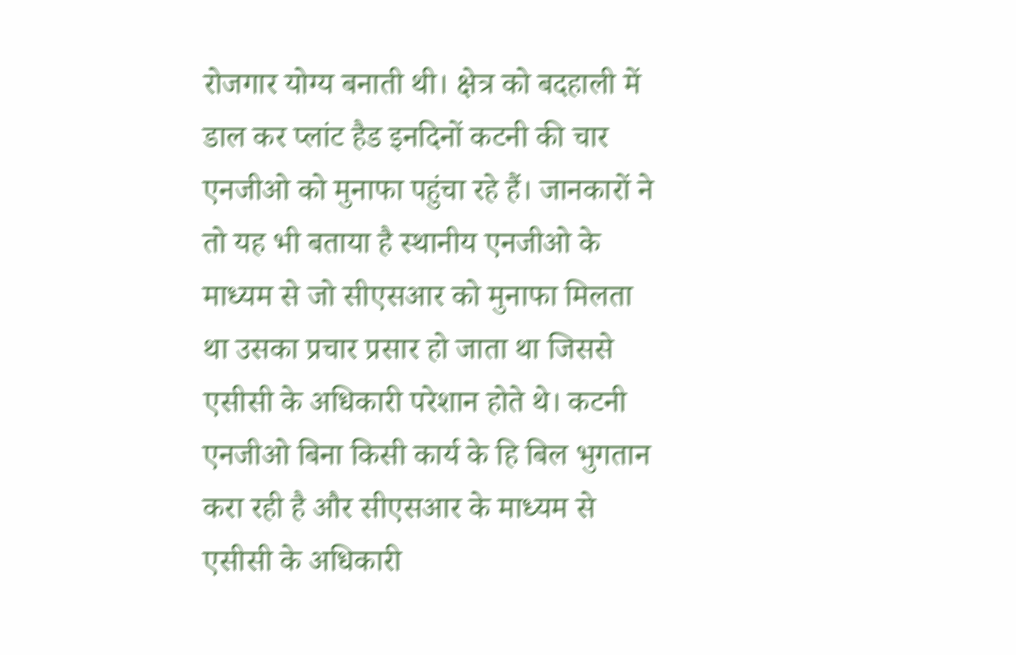रोजगार योग्य बनाती थी। क्षेत्र को बदहाली में डाल कर प्लांट हैड इनदिनों कटनी की चार एनजीओ को मुनाफा पहुंचा रहे हैं। जानकारों ने तो यह भी बताया है स्थानीय एनजीओ के माध्यम से जो सीएसआर को मुनाफा मिलता था उसका प्रचार प्रसार हो जाता था जिससे एसीसी के अधिकारी परेशान होते थे। कटनी एनजीओ बिना किसी कार्य के हि बिल भुगतान करा रही है और सीएसआर के माध्यम से एसीसी के अधिकारी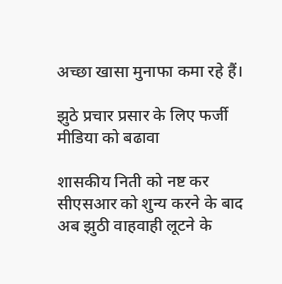अच्छा खासा मुनाफा कमा रहे हैं।

झुठे प्रचार प्रसार के लिए फर्जी मीडिया को बढावा

शासकीय निती को नष्ट कर सीएसआर को शुन्य करने के बाद अब झुठी वाहवाही लूटने के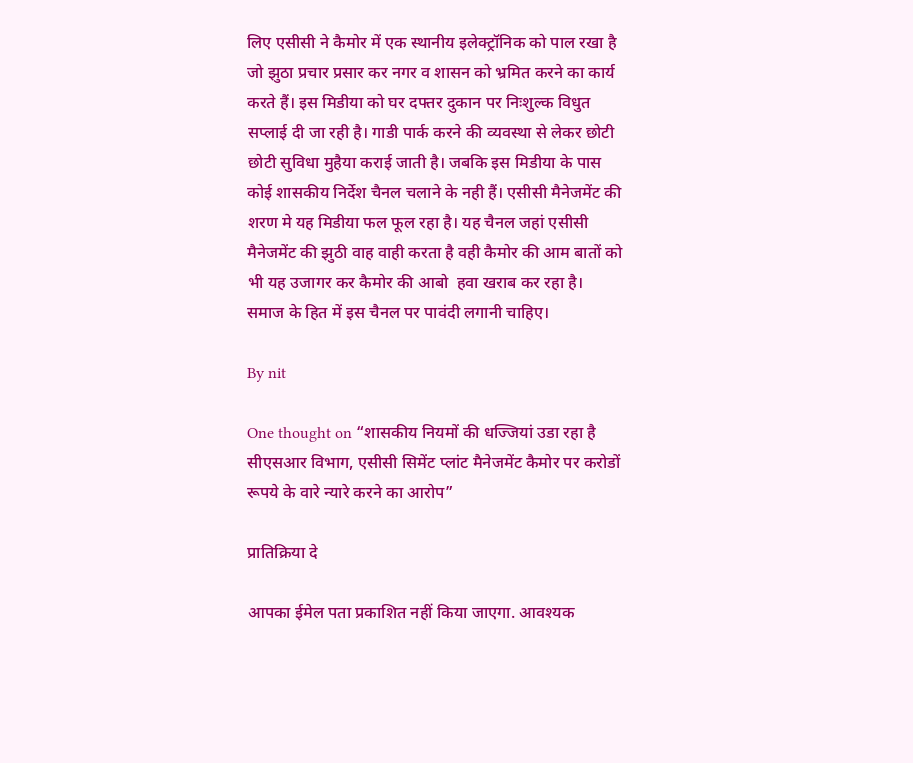लिए एसीसी ने कैमोर में एक स्थानीय इलेक्ट्रॉनिक को पाल रखा है जो झुठा प्रचार प्रसार कर नगर व शासन को भ्रमित करने का कार्य करते हैं। इस मिडीया को घर दफ्तर दुकान पर निःशुल्क विधुत सप्लाई दी जा रही है। गाडी पार्क करने की व्यवस्था से लेकर छोटी छोटी सुविधा मुहैया कराई जाती है। जबकि इस मिडीया के पास कोई शासकीय निर्देश चैनल चलाने के नही हैं। एसीसी मैनेजमेंट की शरण मे यह मिडीया फल फूल रहा है। यह चैनल जहां एसीसी मैनेजमेंट की झुठी वाह वाही करता है वही कैमोर की आम बातों को भी यह उजागर कर कैमोर की आबो  हवा खराब कर रहा है। समाज के हित में इस चैनल पर पावंदी लगानी चाहिए।

By nit

One thought on “शासकीय नियमों की धज्जियां उडा रहा है सीएसआर विभाग, एसीसी सिमेंट प्लांट मैनेजमेंट कैमोर पर करोडों रूपये के वारे न्यारे करने का आरोप”

प्रातिक्रिया दे

आपका ईमेल पता प्रकाशित नहीं किया जाएगा. आवश्यक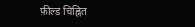फ़ील्ड चिह्नित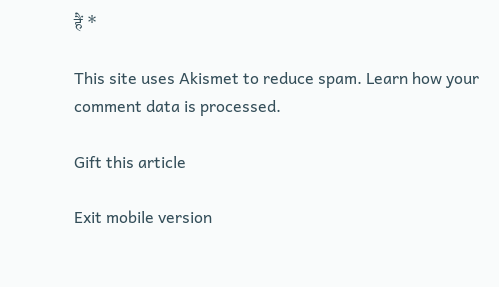हैं *

This site uses Akismet to reduce spam. Learn how your comment data is processed.

Gift this article

Exit mobile version